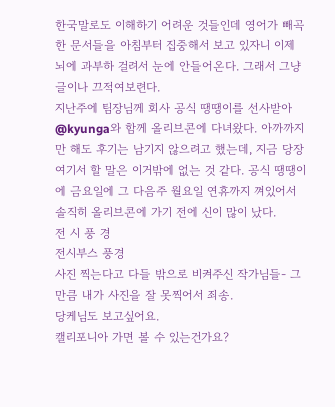한국말로도 이해하기 어려운 것들인데 영어가 빼곡한 문서들을 아침부터 집중해서 보고 있자니 이제 뇌에 과부하 걸려서 눈에 안들어온다. 그래서 그냥 글이나 끄적여보련다.
지난주에 팀장님께 회사 공식 땡땡이를 선사받아 @kyunga와 함께 올리브콘에 다녀왔다. 아까까지만 해도 후기는 남기지 않으려고 했는데, 지금 당장 여기서 할 말은 이거밖에 없는 것 같다. 공식 땡땡이에 금요일에 그 다음주 월요일 연휴까지 껴있어서 솔직히 올리브콘에 가기 전에 신이 많이 났다.
전 시 풍 경
전시부스 풍경
사진 찍는다고 다들 밖으로 비켜주신 작가님들- 그만큼 내가 사진을 잘 못찍어서 죄송.
당케님도 보고싶어요.
캘리포니아 가면 볼 수 있는건가요?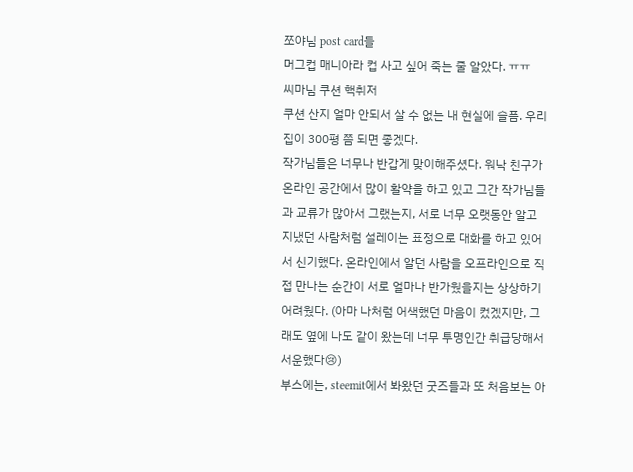쪼야님 post card들
머그컵 매니아라 컵 사고 싶어 죽는 줄 알았다. ㅠㅠ
씨마님 쿠션 핵취저
쿠션 산지 얼마 안되서 살 수 없는 내 현실에 슬픔. 우리집이 300평 쯤 되면 좋겠다.
작가님들은 너무나 반갑게 맞이해주셨다. 워낙 친구가 온라인 공간에서 많이 활약을 하고 있고 그간 작가님들과 교류가 많아서 그랬는지, 서로 너무 오랫동안 알고 지냈던 사람처럼 설레이는 표정으로 대화를 하고 있어서 신기했다. 온라인에서 알던 사람을 오프라인으로 직접 만나는 순간이 서로 얼마나 반가웠을지는 상상하기 어려웠다. (아마 나처럼 어색했던 마음이 컸겠지만, 그래도 옆에 나도 같이 왔는데 너무 투명인간 취급당해서 서운했다😢)
부스에는, steemit에서 봐왔던 굿즈들과 또 처음보는 아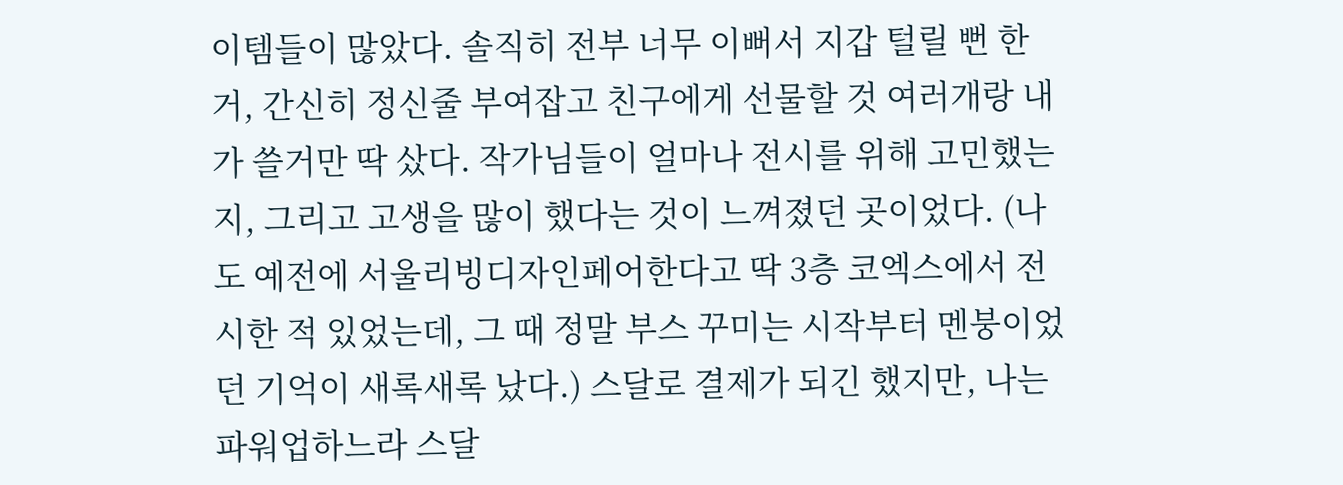이템들이 많았다. 솔직히 전부 너무 이뻐서 지갑 털릴 뻔 한거, 간신히 정신줄 부여잡고 친구에게 선물할 것 여러개랑 내가 쓸거만 딱 샀다. 작가님들이 얼마나 전시를 위해 고민했는지, 그리고 고생을 많이 했다는 것이 느껴졌던 곳이었다. (나도 예전에 서울리빙디자인페어한다고 딱 3층 코엑스에서 전시한 적 있었는데, 그 때 정말 부스 꾸미는 시작부터 멘붕이었던 기억이 새록새록 났다.) 스달로 결제가 되긴 했지만, 나는 파워업하느라 스달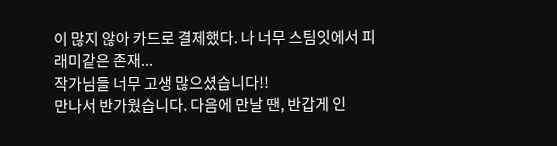이 많지 않아 카드로 결제했다. 나 너무 스팀잇에서 피래미같은 존재...
작가님들 너무 고생 많으셨습니다!!
만나서 반가웠습니다. 다음에 만날 땐, 반갑게 인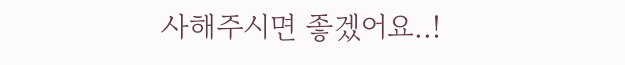사해주시면 좋겠어요..!